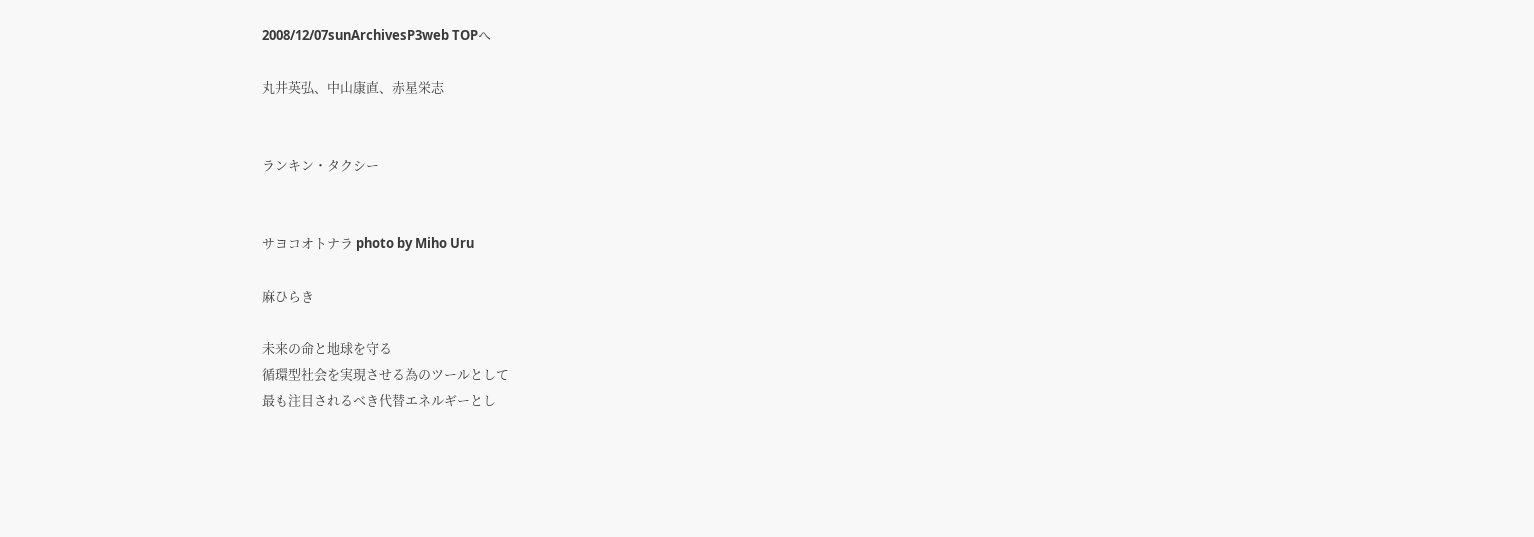2008/12/07sunArchivesP3web TOPへ

丸井英弘、中山康直、赤星栄志


ランキン・タクシー


サヨコオトナラ photo by Miho Uru

麻ひらき

未来の命と地球を守る
循環型社会を実現させる為のツールとして
最も注目されるべき代替エネルギーとし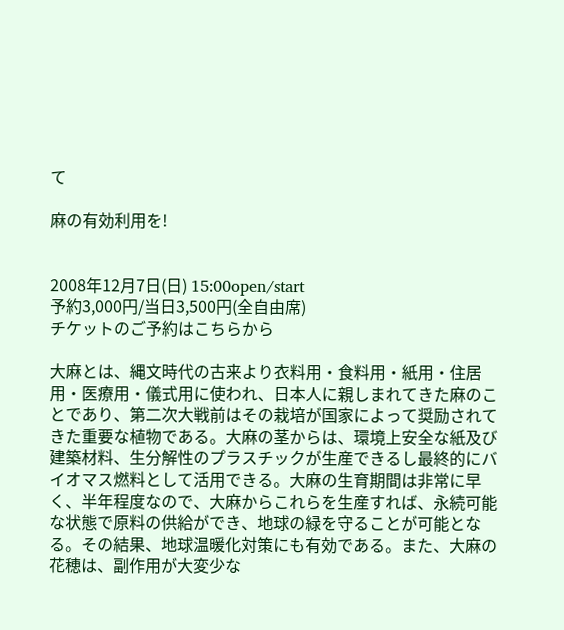て

麻の有効利用を!


2008年12月7日(日) 15:00open/start
予約3,000円/当日3,500円(全自由席)
チケットのご予約はこちらから

大麻とは、縄文時代の古来より衣料用・食料用・紙用・住居用・医療用・儀式用に使われ、日本人に親しまれてきた麻のことであり、第二次大戦前はその栽培が国家によって奨励されてきた重要な植物である。大麻の茎からは、環境上安全な紙及び建築材料、生分解性のプラスチックが生産できるし最終的にバイオマス燃料として活用できる。大麻の生育期間は非常に早く、半年程度なので、大麻からこれらを生産すれば、永続可能な状態で原料の供給ができ、地球の緑を守ることが可能となる。その結果、地球温暖化対策にも有効である。また、大麻の花穂は、副作用が大変少な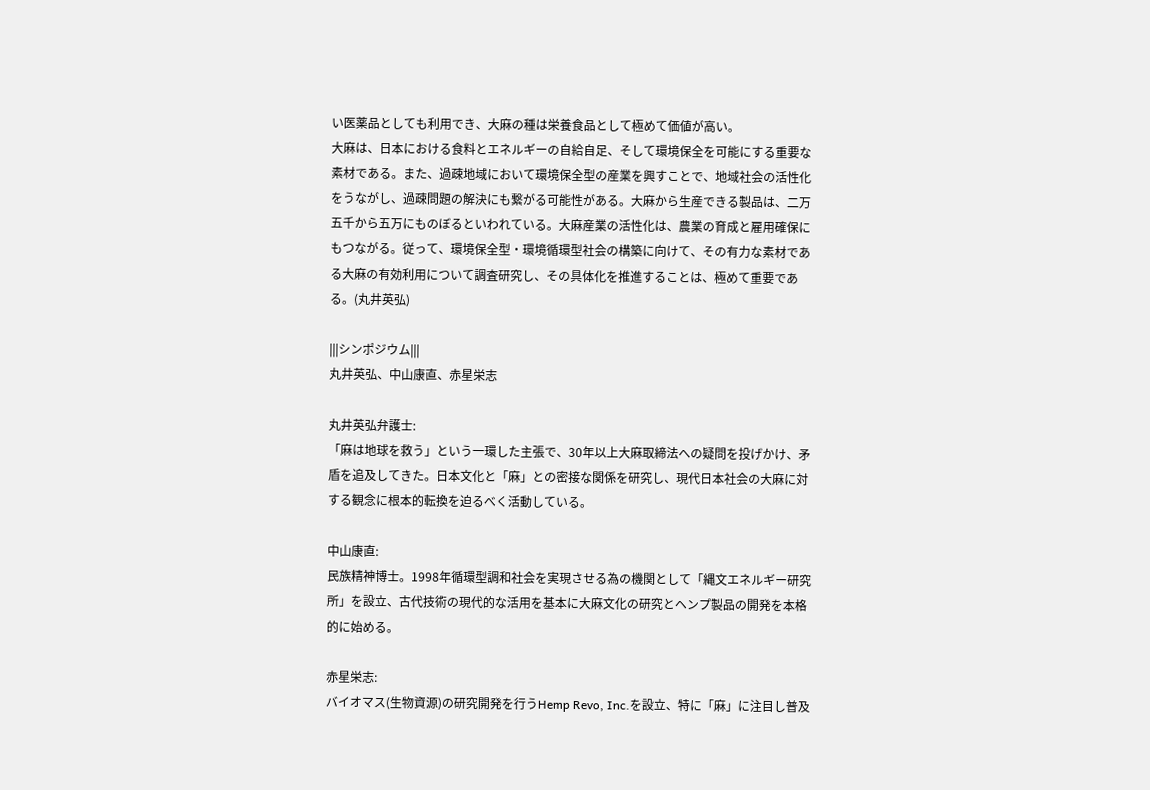い医薬品としても利用でき、大麻の種は栄養食品として極めて価値が高い。
大麻は、日本における食料とエネルギーの自給自足、そして環境保全を可能にする重要な素材である。また、過疎地域において環境保全型の産業を興すことで、地域社会の活性化をうながし、過疎問題の解決にも繋がる可能性がある。大麻から生産できる製品は、二万五千から五万にものぼるといわれている。大麻産業の活性化は、農業の育成と雇用確保にもつながる。従って、環境保全型・環境循環型社会の構築に向けて、その有力な素材である大麻の有効利用について調査研究し、その具体化を推進することは、極めて重要である。(丸井英弘)

|||シンポジウム|||
丸井英弘、中山康直、赤星栄志

丸井英弘弁護士:
「麻は地球を救う」という一環した主張で、30年以上大麻取締法への疑問を投げかけ、矛盾を追及してきた。日本文化と「麻」との密接な関係を研究し、現代日本社会の大麻に対する観念に根本的転換を迫るべく活動している。

中山康直:
民族精神博士。1998年循環型調和社会を実現させる為の機関として「縄文エネルギー研究所」を設立、古代技術の現代的な活用を基本に大麻文化の研究とヘンプ製品の開発を本格的に始める。

赤星栄志:
バイオマス(生物資源)の研究開発を行うHemp Revo, Inc.を設立、特に「麻」に注目し普及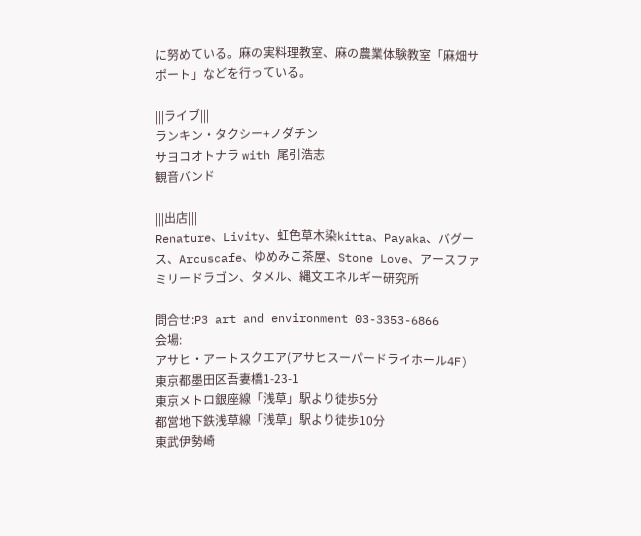に努めている。麻の実料理教室、麻の農業体験教室「麻畑サポート」などを行っている。

|||ライブ|||
ランキン・タクシー+ノダチン
サヨコオトナラ with 尾引浩志
観音バンド

|||出店|||
Renature、Livity、虹色草木染kitta、Payaka、バグース、Arcuscafe、ゆめみこ茶屋、Stone Love、アースファミリードラゴン、タメル、縄文エネルギー研究所

問合せ:P3 art and environment 03-3353-6866
会場:
アサヒ・アートスクエア(アサヒスーパードライホール4F)
東京都墨田区吾妻橋1-23-1
東京メトロ銀座線「浅草」駅より徒歩5分
都営地下鉄浅草線「浅草」駅より徒歩10分
東武伊勢崎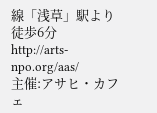線「浅草」駅より徒歩6分
http://arts-npo.org/aas/
主催:アサヒ・カフェ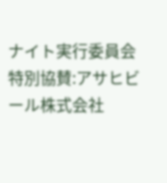ナイト実行委員会
特別協賛:アサヒビール株式会社